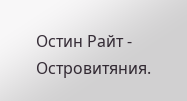Остин Райт - Островитяния.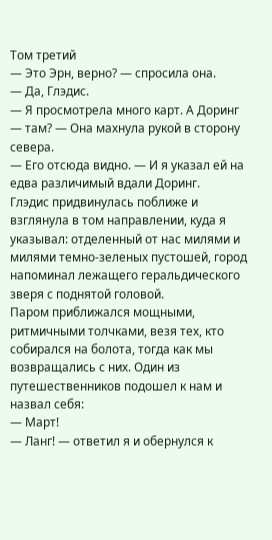Том третий
— Это Эрн, верно? — спросила она.
— Да, Глэдис.
— Я просмотрела много карт. А Доринг — там? — Она махнула рукой в сторону севера.
— Его отсюда видно. — И я указал ей на едва различимый вдали Доринг.
Глэдис придвинулась поближе и взглянула в том направлении, куда я указывал: отделенный от нас милями и милями темно-зеленых пустошей, город напоминал лежащего геральдического зверя с поднятой головой.
Паром приближался мощными, ритмичными толчками, везя тех, кто собирался на болота, тогда как мы возвращались с них. Один из путешественников подошел к нам и назвал себя:
— Март!
— Ланг! — ответил я и обернулся к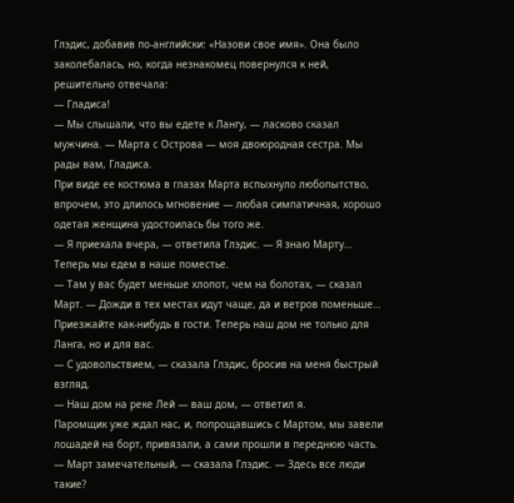Глэдис, добавив по-английски: «Назови свое имя». Она было заколебалась, но, когда незнакомец повернулся к ней, решительно отвечала:
— Гладиса!
— Мы слышали, что вы едете к Лангу, — ласково сказал мужчина. — Марта с Острова — моя двоюродная сестра. Мы рады вам, Гладиса.
При виде ее костюма в глазах Марта вспыхнуло любопытство, впрочем, это длилось мгновение — любая симпатичная, хорошо одетая женщина удостоилась бы того же.
— Я приехала вчера, — ответила Глэдис. — Я знаю Марту… Теперь мы едем в наше поместье.
— Там у вас будет меньше хлопот, чем на болотах, — сказал Март. — Дожди в тех местах идут чаще, да и ветров поменьше… Приезжайте как-нибудь в гости. Теперь наш дом не только для Ланга, но и для вас.
— С удовольствием, — сказала Глэдис, бросив на меня быстрый взгляд.
— Наш дом на реке Лей — ваш дом, — ответил я.
Паромщик уже ждал нас, и, попрощавшись с Мартом, мы завели лошадей на борт, привязали, а сами прошли в переднюю часть.
— Март замечательный, — сказала Глэдис. — Здесь все люди такие?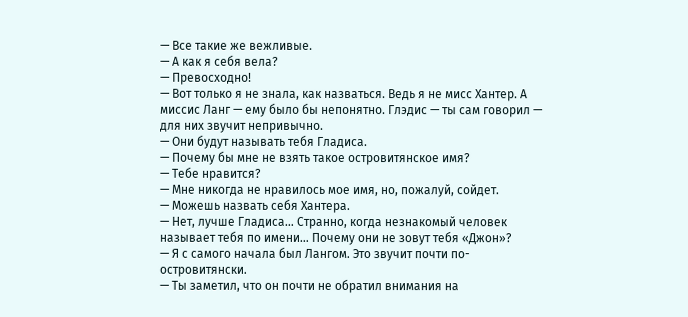— Все такие же вежливые.
— А как я себя вела?
— Превосходно!
— Вот только я не знала, как назваться. Ведь я не мисс Хантер. А миссис Ланг — ему было бы непонятно. Глэдис — ты сам говорил — для них звучит непривычно.
— Они будут называть тебя Гладиса.
— Почему бы мне не взять такое островитянское имя?
— Тебе нравится?
— Мне никогда не нравилось мое имя, но, пожалуй, сойдет.
— Можешь назвать себя Хантера.
— Нет, лучше Гладиса… Странно, когда незнакомый человек называет тебя по имени… Почему они не зовут тебя «Джон»?
— Я с самого начала был Лангом. Это звучит почти по-островитянски.
— Ты заметил, что он почти не обратил внимания на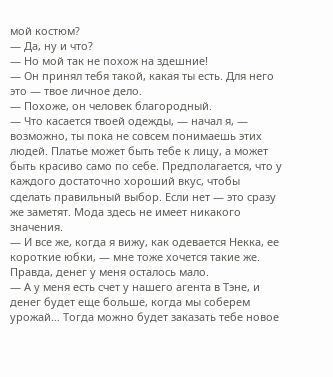мой костюм?
— Да, ну и что?
— Но мой так не похож на здешние!
— Он принял тебя такой, какая ты есть. Для него это — твое личное дело.
— Похоже, он человек благородный.
— Что касается твоей одежды, — начал я, — возможно, ты пока не совсем понимаешь этих людей. Платье может быть тебе к лицу, а может быть красиво само по себе. Предполагается, что у каждого достаточно хороший вкус, чтобы сделать правильный выбор. Если нет — это сразу же заметят. Мода здесь не имеет никакого значения.
— И все же, когда я вижу, как одевается Некка, ее короткие юбки, — мне тоже хочется такие же. Правда, денег у меня осталось мало.
— А у меня есть счет у нашего агента в Тэне, и денег будет еще больше, когда мы соберем урожай… Тогда можно будет заказать тебе новое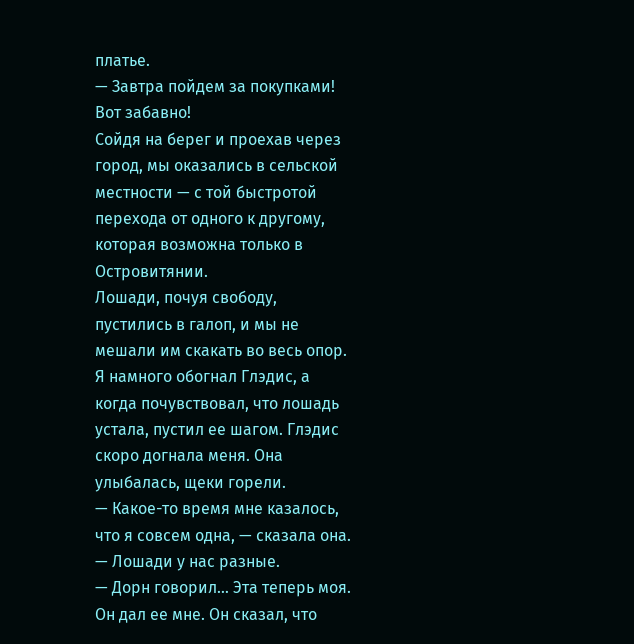платье.
— Завтра пойдем за покупками! Вот забавно!
Сойдя на берег и проехав через город, мы оказались в сельской местности — с той быстротой перехода от одного к другому, которая возможна только в Островитянии.
Лошади, почуя свободу, пустились в галоп, и мы не мешали им скакать во весь опор. Я намного обогнал Глэдис, а когда почувствовал, что лошадь устала, пустил ее шагом. Глэдис скоро догнала меня. Она улыбалась, щеки горели.
— Какое-то время мне казалось, что я совсем одна, — сказала она.
— Лошади у нас разные.
— Дорн говорил… Эта теперь моя. Он дал ее мне. Он сказал, что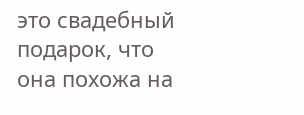это свадебный подарок, что она похожа на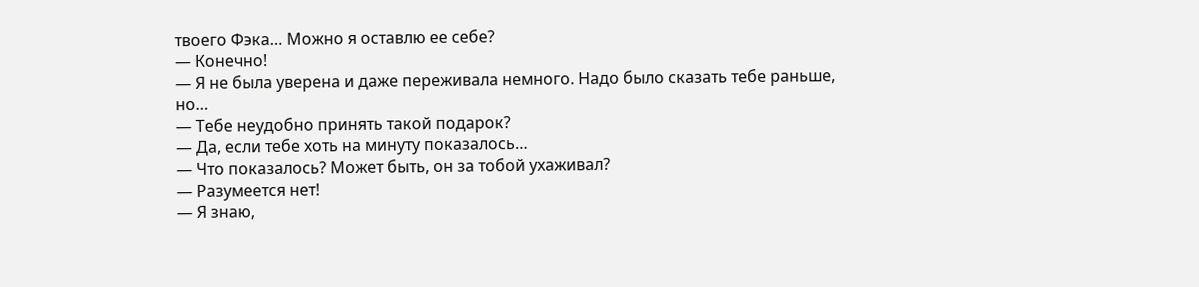твоего Фэка… Можно я оставлю ее себе?
— Конечно!
— Я не была уверена и даже переживала немного. Надо было сказать тебе раньше, но…
— Тебе неудобно принять такой подарок?
— Да, если тебе хоть на минуту показалось…
— Что показалось? Может быть, он за тобой ухаживал?
— Разумеется нет!
— Я знаю,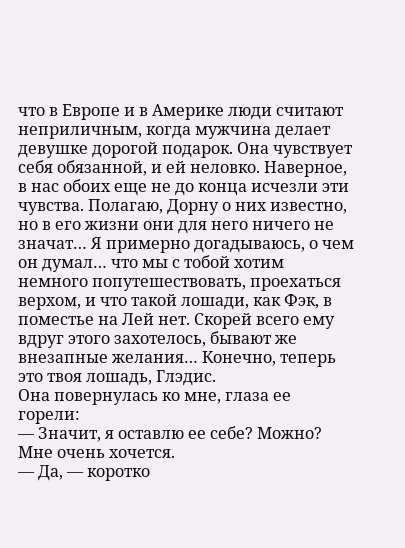что в Европе и в Америке люди считают неприличным, когда мужчина делает девушке дорогой подарок. Она чувствует себя обязанной, и ей неловко. Наверное, в нас обоих еще не до конца исчезли эти чувства. Полагаю, Дорну о них известно, но в его жизни они для него ничего не значат… Я примерно догадываюсь, о чем он думал… что мы с тобой хотим немного попутешествовать, проехаться верхом, и что такой лошади, как Фэк, в поместье на Лей нет. Скорей всего ему вдруг этого захотелось, бывают же внезапные желания… Конечно, теперь это твоя лошадь, Глэдис.
Она повернулась ко мне, глаза ее горели:
— Значит, я оставлю ее себе? Можно? Мне очень хочется.
— Да, — коротко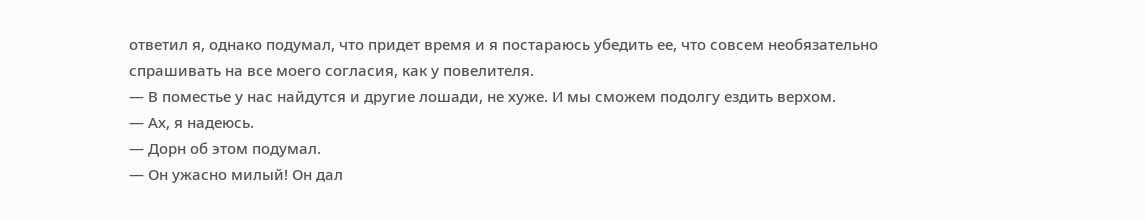ответил я, однако подумал, что придет время и я постараюсь убедить ее, что совсем необязательно спрашивать на все моего согласия, как у повелителя.
— В поместье у нас найдутся и другие лошади, не хуже. И мы сможем подолгу ездить верхом.
— Ах, я надеюсь.
— Дорн об этом подумал.
— Он ужасно милый! Он дал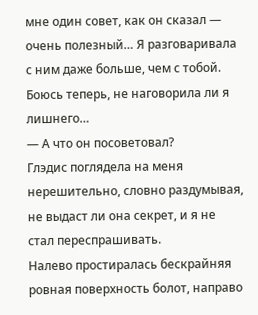мне один совет, как он сказал — очень полезный… Я разговаривала с ним даже больше, чем с тобой. Боюсь теперь, не наговорила ли я лишнего…
— А что он посоветовал?
Глэдис поглядела на меня нерешительно, словно раздумывая, не выдаст ли она секрет, и я не стал переспрашивать.
Налево простиралась бескрайняя ровная поверхность болот, направо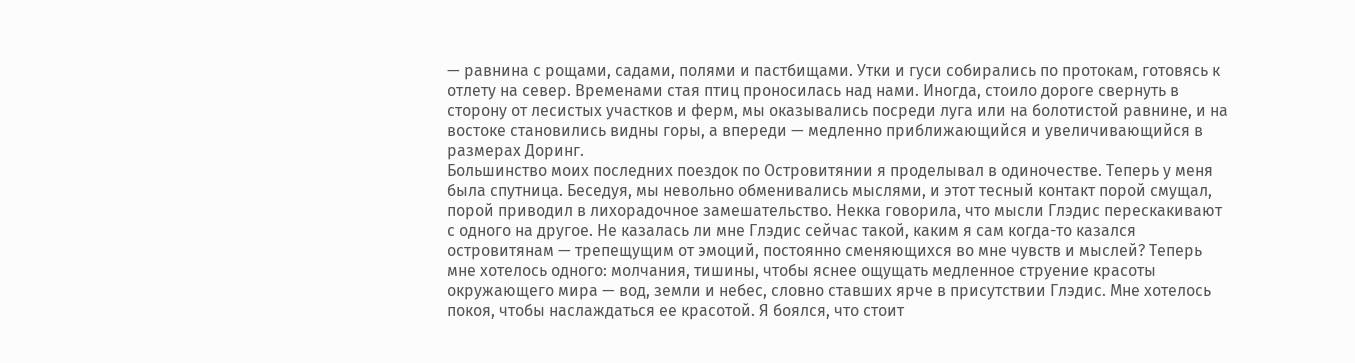— равнина с рощами, садами, полями и пастбищами. Утки и гуси собирались по протокам, готовясь к отлету на север. Временами стая птиц проносилась над нами. Иногда, стоило дороге свернуть в сторону от лесистых участков и ферм, мы оказывались посреди луга или на болотистой равнине, и на востоке становились видны горы, а впереди — медленно приближающийся и увеличивающийся в размерах Доринг.
Большинство моих последних поездок по Островитянии я проделывал в одиночестве. Теперь у меня была спутница. Беседуя, мы невольно обменивались мыслями, и этот тесный контакт порой смущал, порой приводил в лихорадочное замешательство. Некка говорила, что мысли Глэдис перескакивают с одного на другое. Не казалась ли мне Глэдис сейчас такой, каким я сам когда-то казался островитянам — трепещущим от эмоций, постоянно сменяющихся во мне чувств и мыслей? Теперь мне хотелось одного: молчания, тишины, чтобы яснее ощущать медленное струение красоты окружающего мира — вод, земли и небес, словно ставших ярче в присутствии Глэдис. Мне хотелось покоя, чтобы наслаждаться ее красотой. Я боялся, что стоит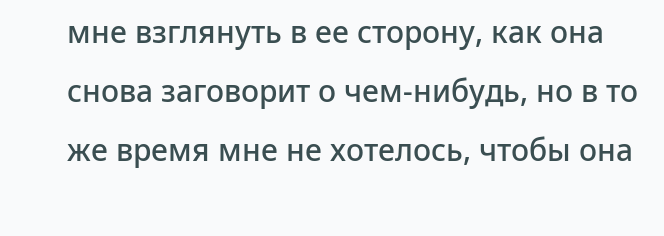мне взглянуть в ее сторону, как она снова заговорит о чем-нибудь, но в то же время мне не хотелось, чтобы она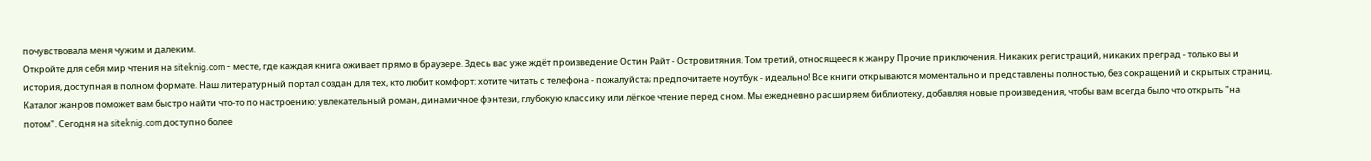почувствовала меня чужим и далеким.
Откройте для себя мир чтения на siteknig.com - месте, где каждая книга оживает прямо в браузере. Здесь вас уже ждёт произведение Остин Райт - Островитяния. Том третий, относящееся к жанру Прочие приключения. Никаких регистраций, никаких преград - только вы и история, доступная в полном формате. Наш литературный портал создан для тех, кто любит комфорт: хотите читать с телефона - пожалуйста; предпочитаете ноутбук - идеально! Все книги открываются моментально и представлены полностью, без сокращений и скрытых страниц. Каталог жанров поможет вам быстро найти что-то по настроению: увлекательный роман, динамичное фэнтези, глубокую классику или лёгкое чтение перед сном. Мы ежедневно расширяем библиотеку, добавляя новые произведения, чтобы вам всегда было что открыть "на потом". Сегодня на siteknig.com доступно более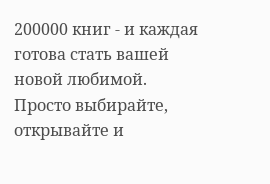200000 книг - и каждая готова стать вашей новой любимой. Просто выбирайте, открывайте и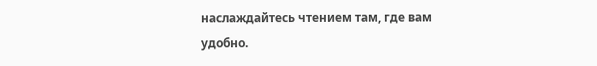наслаждайтесь чтением там, где вам удобно.